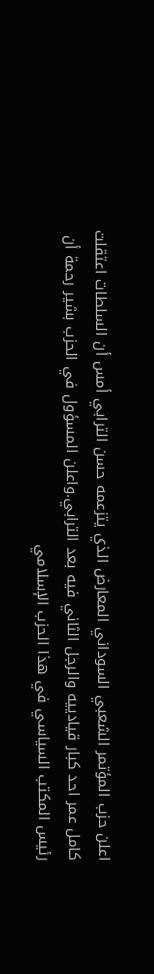اعلن حزب المؤتمر الشعبي السوداني المعارض الذي يتزعمه حسن الترابي أمس أن السلطات اعتقلت كامل عمر احد كبار قيادييه والرجل الثاني فيه بعد الترابي.واعلن المسؤول في الحزب بشير رحمة أن رئيس المكتب السياسي في هذا الحزب الإسلامي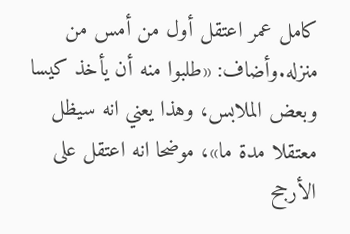كامل عمر اعتقل أول من أمس من منزله.وأضاف: «طلبوا منه أن يأخذ كيسا وبعض الملابس، وهذا يعني انه سيظل معتقلا مدة ما»، موضحا انه اعتقل على الأرجح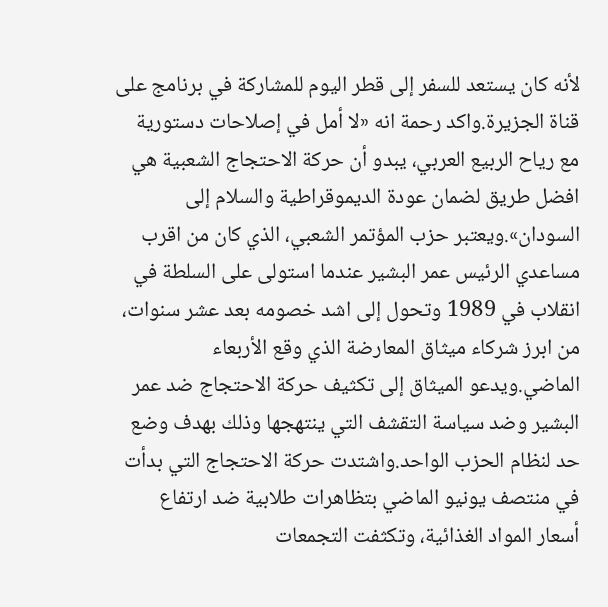لأنه كان يستعد للسفر إلى قطر اليوم للمشاركة في برنامج على قناة الجزيرة.واكد رحمة انه «لا أمل في إصلاحات دستورية مع رياح الربيع العربي، يبدو أن حركة الاحتجاج الشعبية هي افضل طريق لضمان عودة الديموقراطية والسلام إلى السودان».ويعتبر حزب المؤتمر الشعبي، الذي كان من اقرب مساعدي الرئيس عمر البشير عندما استولى على السلطة في انقلاب في 1989 وتحول إلى اشد خصومه بعد عشر سنوات، من ابرز شركاء ميثاق المعارضة الذي وقع الأربعاء الماضي.ويدعو الميثاق إلى تكثيف حركة الاحتجاج ضد عمر البشير وضد سياسة التقشف التي ينتهجها وذلك بهدف وضع حد لنظام الحزب الواحد.واشتدت حركة الاحتجاج التي بدأت في منتصف يونيو الماضي بتظاهرات طلابية ضد ارتفاع أسعار المواد الغذائية، وتكثفت التجمعات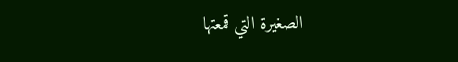الصغيرة التي قمعتها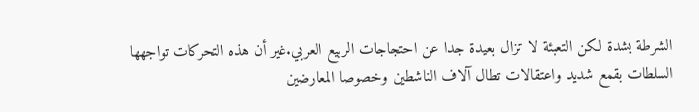الشرطة بشدة لكن التعبئة لا تزال بعيدة جدا عن احتجاجات الربيع العربي.غير أن هذه التحركات تواجهها السلطات بقمع شديد واعتقالات تطال آلاف الناشطين وخصوصا المعارضين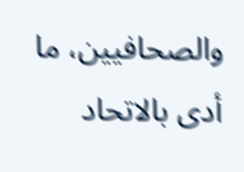والصحافيين، ما أدى بالاتحاد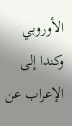الأوروبي وكندا إلى الإعراب عن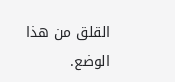القلق من هذا الوضع.